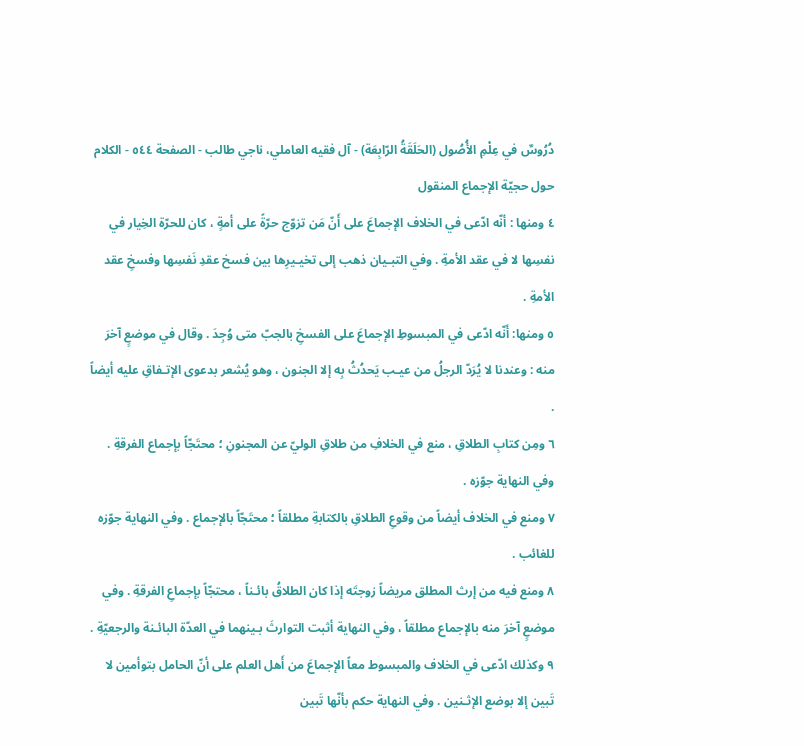دُرُوسٌ في عِلْمِ الأُصُول (الحَلَقَةُ الرّابِعَة) - آل فقيه العاملي، ناجي طالب - الصفحة ٥٤٤ - الكلام حول حجيّة الإجماع المنقول
٤ ومنها : أنّه ادّعى في الخلاف الإجماعَ على أَنّ مَن تزوّج حرّةً على أمةٍ ، كان للحرّة الخِيار في نفسِها لا في عقد الأمةِ . وفي التبـيان ذهب إلى تخيـيرِها بين فسخ عقدِ نَفسِها وفسخِ عقد الأمةِ .
٥ ومنها: أَنّه ادّعى في المبسوطِ الإجماعَ على الفسخِ بالجبّ متى وُجِدَ . وقال في موضعٍ آخرَ منه : وعندنا لا يُرَدّ الرجلُ من عيـب يَحدُثُ بِه إلا الجنون ، وهو يُشعر بدعوى الإتـفاقِ عليه أيضاً .
٦ ومِن كتابِ الطلاقِ ، منع في الخلافِ من طلاقِ الوليّ عن المجنونِ ؛ محتَجّاً بإجماع الفرقةِ . وفي النهاية جوّزه .
٧ ومنع في الخلاف أيضاً من وقوعِ الطلاقِ بالكتابةِ مطلقاً ؛ محتَجّاً بالإجماع . وفي النهاية جوّزه للغائب .
٨ ومنع فيه من إرث المطلق مريضاً زوجتَه إذا كان الطلاقُ بائـناً ، محتجّاً بإجماعِ الفرقةِ . وفي موضعٍ آخرَ منه بالإجماع مطلقاً ، وفي النهاية أثبت التوارثَ بـينهما في العدّة البائـنة والرجعيّةِ .
٩ وكذلك ادّعى في الخلاف والمبسوط معاً الإجماعَ من أَهل العلم على أنّ الحامل بتوأمين لا تَبين إلا بوضع الإثـنين . وفي النهاية حكم بأنّها تَبين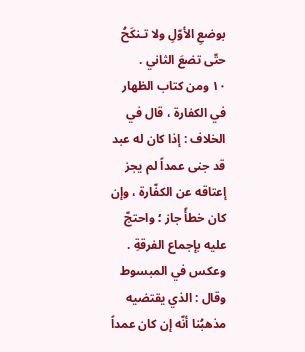بوضعِ الأوّلِ ولا تـنكَحُ حتّى تضعَ الثاني .
١٠ ومن كتاب الظهار في الكفارة ، قال في الخلاف : إذا كان له عبد قد جنى عمداً لم يجز إعتاقه عن الكفّارة ، وإن كان خطأً جاز ؛ واحتجّ عليه بإجماع الفرقةِ . وعكس في المبسوط وقال : الذي يقتضيه مذهبُنا أنّه إن كان عمداً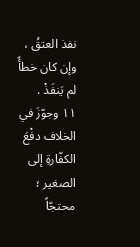نفذ العتقُ ، وإن كان خطأً لم يَنفَذْ .
١١ وجوّزَ في الخلاف دفْعَ الكفّارةِ إلى الصغير ؛ محتجّاً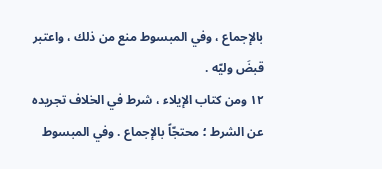بالإجماع ، وفي المبسوط منع من ذلك ، واعتبر قبضَ وليّه .
١٢ ومن كتاب الإيلاء ، شرط في الخلاف تجريده عن الشرط ؛ محتجّاً بالإجماع . وفي المبسوط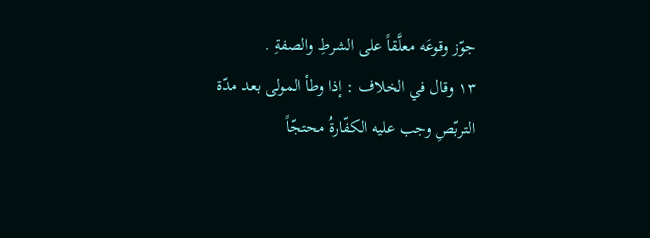جوّز وقوعَه معلَّقاً على الشرطِ والصفةِ .
١٣ وقال في الخلاف : إذا وطأ المولى بعد مدّة التربّصِ وجب عليه الكفّارةُ محتجّاً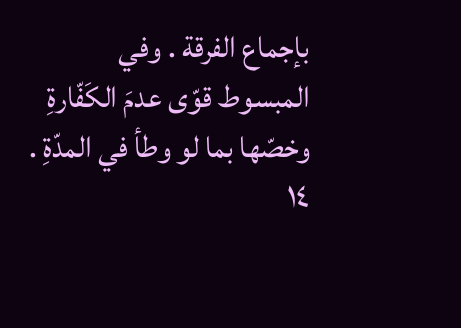بإجماع الفرقة . وفي المبسوط قوّى عدمَ الكَفّارةِ وخصّها بما لو وطأ في المدّةِ .
١٤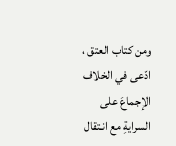ومن كتاب العتق ، ادّعى في الخلاف الإجماعَ على السرايةِ مع انـتقال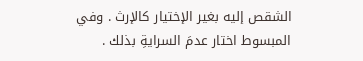الشقص إليه بغير الإختيار كالإرث . وفي المبسوط اختار عدمَ السرايةِ بذلك .